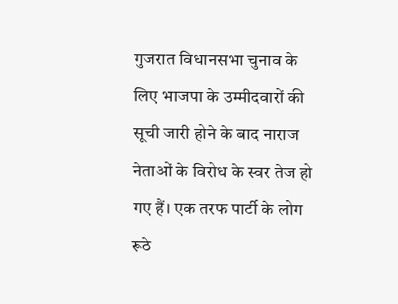गुजरात विधानसभा चुनाव के लिए भाजपा के उम्मीदवारों की सूची जारी होने के बाद नाराज नेताओं के विरोध के स्वर तेज हो गए हैं। एक तरफ पार्टी के लोग रूठे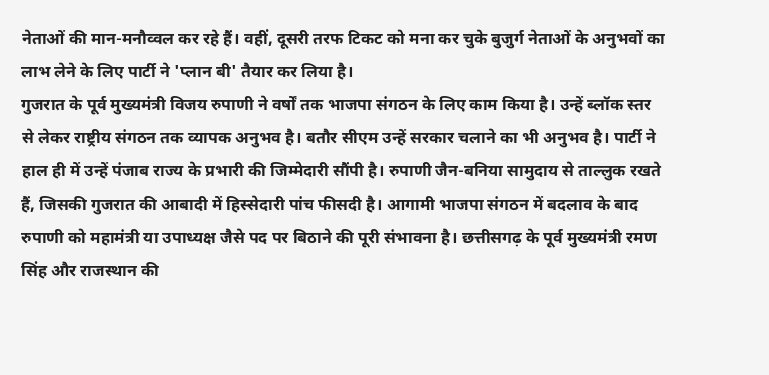नेताओं की मान-मनौव्वल कर रहे हैं। वहीं, दूसरी तरफ टिकट को मना कर चुके बुजुर्ग नेताओं के अनुभवों का लाभ लेने के लिए पार्टी ने 'प्लान बी' तैयार कर लिया है।
गुजरात के पूर्व मुख्यमंत्री विजय रुपाणी ने वर्षों तक भाजपा संगठन के लिए काम किया है। उन्हें ब्लॉक स्तर से लेकर राष्ट्रीय संगठन तक व्यापक अनुभव है। बतौर सीएम उन्हें सरकार चलाने का भी अनुभव है। पार्टी ने हाल ही में उन्हें पंजाब राज्य के प्रभारी की जिम्मेदारी सौंपी है। रुपाणी जैन-बनिया सामुदाय से ताल्लुक रखते हैं, जिसकी गुजरात की आबादी में हिस्सेदारी पांच फीसदी है। आगामी भाजपा संगठन में बदलाव के बाद रुपाणी को महामंत्री या उपाध्यक्ष जैसे पद पर बिठाने की पूरी संभावना है। छत्तीसगढ़ के पूर्व मुख्यमंत्री रमण सिंह और राजस्थान की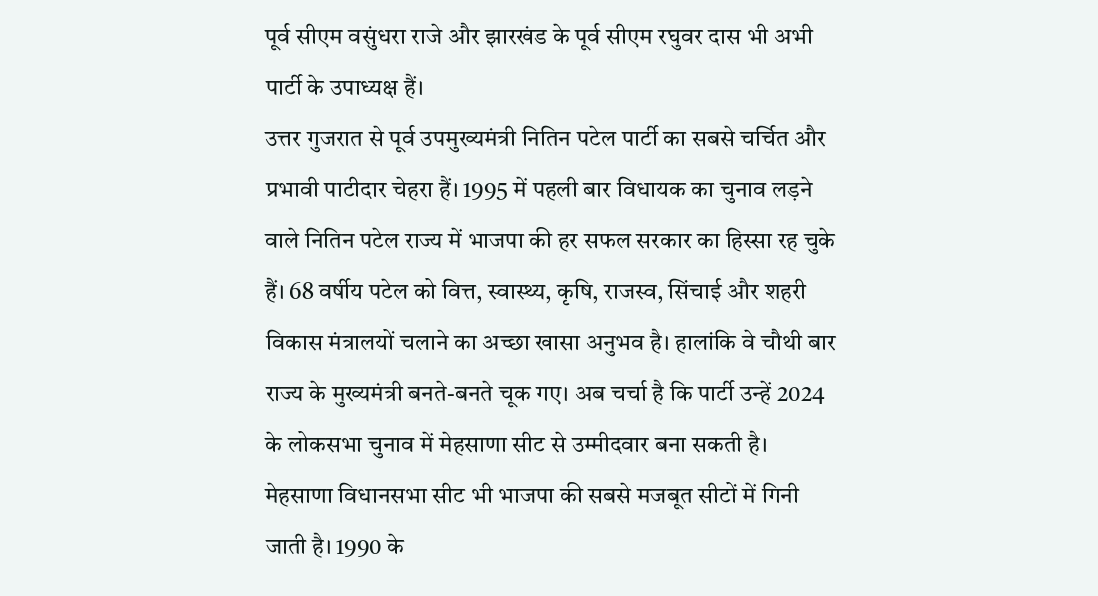पूर्व सीएम वसुंधरा राजे और झारखंड के पूर्व सीएम रघुवर दास भी अभी पार्टी के उपाध्यक्ष हैं।
उत्तर गुजरात से पूर्व उपमुख्यमंत्री नितिन पटेल पार्टी का सबसे चर्चित और प्रभावी पाटीदार चेहरा हैं। 1995 में पहली बार विधायक का चुनाव लड़ने वाले नितिन पटेल राज्य में भाजपा की हर सफल सरकार का हिस्सा रह चुके हैं। 68 वर्षीय पटेल को वित्त, स्वास्थ्य, कृषि, राजस्व, सिंचाई और शहरी विकास मंत्रालयों चलाने का अच्छा खासा अनुभव है। हालांकि वे चौथी बार राज्य के मुख्यमंत्री बनते-बनते चूक गए। अब चर्चा है कि पार्टी उन्हें 2024 के लोकसभा चुनाव में मेहसाणा सीट से उम्मीदवार बना सकती है। मेहसाणा विधानसभा सीट भी भाजपा की सबसे मजबूत सीटों में गिनी जाती है। 1990 के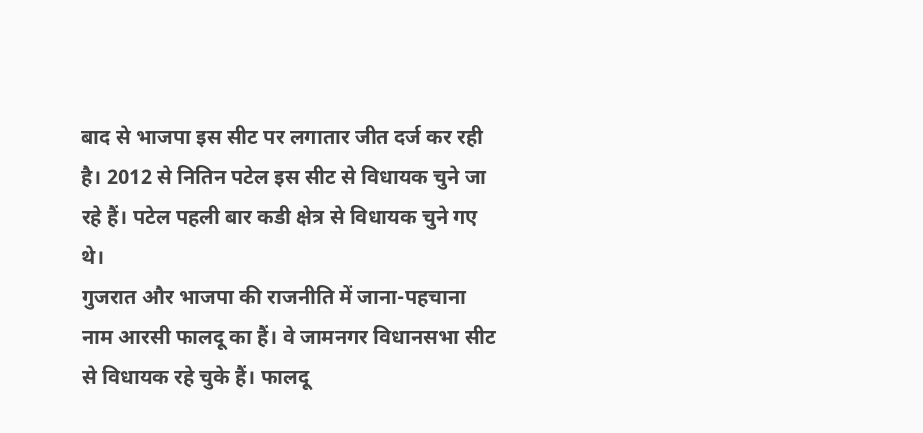बाद से भाजपा इस सीट पर लगातार जीत दर्ज कर रही है। 2012 से नितिन पटेल इस सीट से विधायक चुने जा रहे हैं। पटेल पहली बार कडी क्षेत्र से विधायक चुने गए थे।
गुजरात और भाजपा की राजनीति में जाना-पहचाना नाम आरसी फालदू का हैं। वे जामनगर विधानसभा सीट से विधायक रहे चुके हैं। फालदू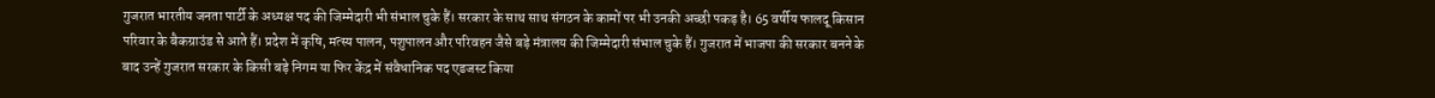गुजरात भारतीय जनता पार्टी के अध्यक्ष पद की जिम्मेदारी भी संभाल चुके हैं। सरकार के साथ साथ संगठन के कामों पर भी उनकी अच्छी पकड़ है। 65 वर्षीय फालदू किसान परिवार के बैकग्राउंड से आते हैं। प्रदेश में कृषि, मत्स्य पालन, पशुपालन और परिवहन जैसे बड़े मंत्रालय की जिम्मेदारी संभाल चुके हैं। गुजरात में भाजपा की सरकार बनने के बाद उन्हें गुजरात सरकार के किसी बड़े निगम या फिर केंद्र में संवैधानिक पद एडजस्ट किया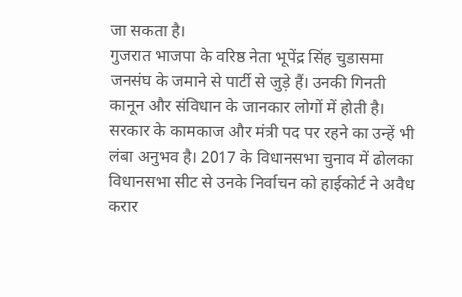जा सकता है।
गुजरात भाजपा के वरिष्ठ नेता भूपेंद्र सिंह चुडासमा जनसंघ के जमाने से पार्टी से जुड़े हैं। उनकी गिनती कानून और संविधान के जानकार लोगों में होती है। सरकार के कामकाज और मंत्री पद पर रहने का उन्हें भी लंबा अनुभव है। 2017 के विधानसभा चुनाव में ढोलका विधानसभा सीट से उनके निर्वाचन को हाईकोर्ट ने अवैध करार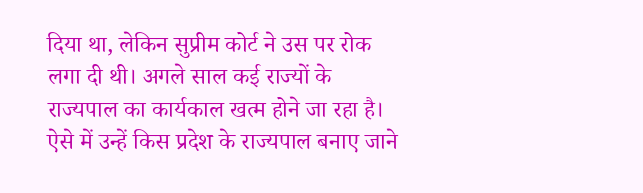दिया था, लेकिन सुप्रीम कोर्ट ने उस पर रोक लगा दी थी। अगले साल कई राज्यों के राज्यपाल का कार्यकाल खत्म होने जा रहा है। ऐसे में उन्हें किस प्रदेश के राज्यपाल बनाए जाने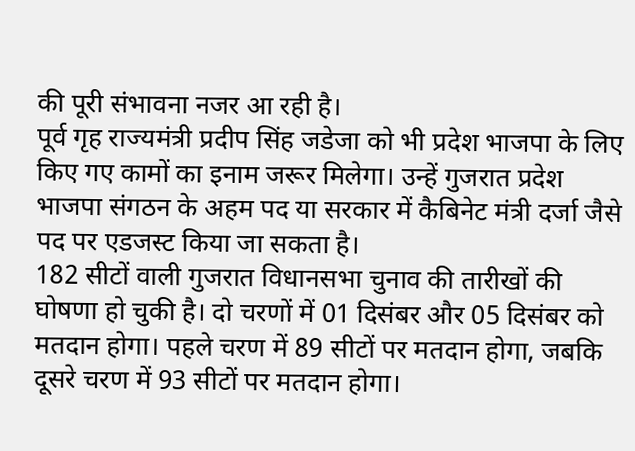की पूरी संभावना नजर आ रही है।
पूर्व गृह राज्यमंत्री प्रदीप सिंह जडेजा को भी प्रदेश भाजपा के लिए किए गए कामों का इनाम जरूर मिलेगा। उन्हें गुजरात प्रदेश भाजपा संगठन के अहम पद या सरकार में कैबिनेट मंत्री दर्जा जैसे पद पर एडजस्ट किया जा सकता है।
182 सीटों वाली गुजरात विधानसभा चुनाव की तारीखों की घोषणा हो चुकी है। दो चरणों में 01 दिसंबर और 05 दिसंबर को मतदान होगा। पहले चरण में 89 सीटों पर मतदान होगा, जबकि दूसरे चरण में 93 सीटों पर मतदान होगा।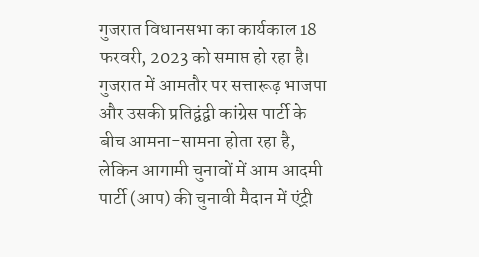गुजरात विधानसभा का कार्यकाल 18 फरवरी, 2023 को समाप्त हो रहा है। गुजरात में आमतौर पर सत्तारूढ़ भाजपा और उसकी प्रतिद्वंद्वी कांग्रेस पार्टी के बीच आमना-सामना होता रहा है, लेकिन आगामी चुनावों में आम आदमी पार्टी (आप) की चुनावी मैदान में एंट्री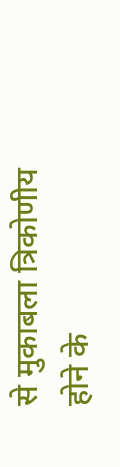से मुकाबला त्रिकोणीय होने के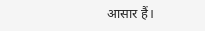आसार हैं।